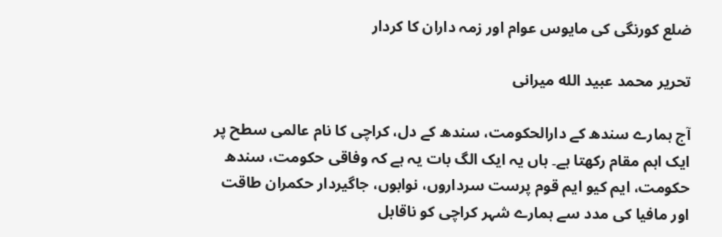ضلع کورنگی کی مایوس عوام اور زمہ داران کا کردار

تحریر محمد عبید الله میرانی

آج ہمارے سندھ کے دارالحکومت، سندھ کے دل، کراچی کا نام عالمی سطح پر ایک اہم مقام رکھتا ہے۔ ہاں یہ ایک الگ بات یہ ہے کہ وفاقی حکومت، سندھ حکومت، ایم کیو ایم قوم پرست سرداروں، نوابوں، جاگیردار حکمران طاقت اور مافیا کی مدد سے ہمارے شہر کراچی کو ناقابل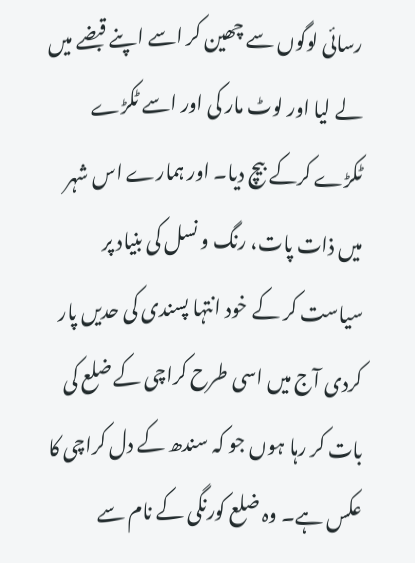رسائی لوگوں سے چھین کر اسے اپنے قبضے میں لے لیا اور لوٹ مار کی اور اسے ٹکڑے ٹکڑے کرکے بیچ دیا۔ اور ہمارے اس شہر میں ذات پات، رنگ و نسل کی بنیاد پر سیاست کر کے خود انتہا پسندی کی حدیں پار کردی آج میں اسی طرح کراچی کے ضلع کی بات کر رہا ہوں جو کہ سندھ کے دل کراچی کا عکس ہے۔ وہ ضلع کورنگی کے نام سے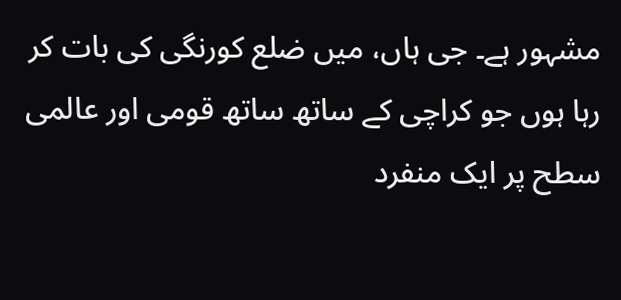مشہور ہے۔ جی ہاں، میں ضلع کورنگی کی بات کر رہا ہوں جو کراچی کے ساتھ ساتھ قومی اور عالمی سطح پر ایک منفرد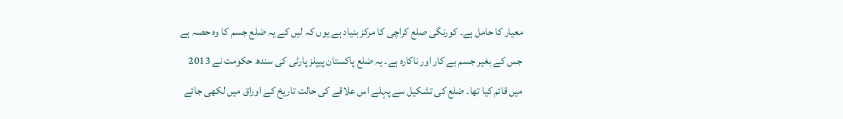معیار کا حامل ہے۔ کورنگی صلع کراچی کا مرکز بنیاد ہے یوں کہ لیں کے یہ ضلع جسم کا وہ حصہ ہے جس کے بغیر جسم بے کار اور ناکارہ ہے۔ یہ ضلع پاکستان پیپلز پارٹی کی سندھ حکومت نے 2013 میں قائم کیا تھا۔ ضلع کی تشکیل سے پہلے اس علاقے کی حالت تاریخ کے اوراق میں لکھی جائے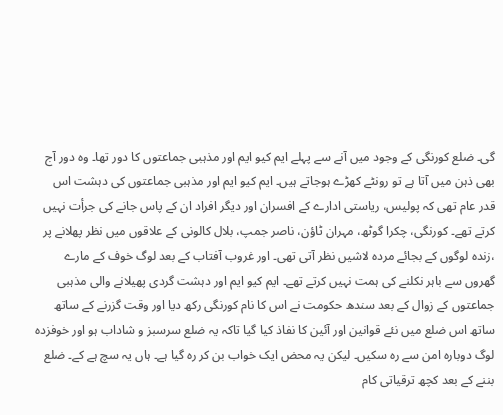گی۔ ضلع کورنگی کے وجود میں آنے سے پہلے ایم کیو ایم اور مذہبی جماعتوں کا دور تھا۔ وہ دور آج بھی ذہن میں آتا ہے تو رونٹے کھڑے ہوجاتے ہیں۔ ایم کیو ایم اور مذہبی جماعتوں کی دہشت اس قدر عام تھی کہ پولیس، ریاستی ادارے کے افسران اور دیگر افراد ان کے پاس جانے کی جرأت نہیں کرتے تھے۔ کورنگی، چکرا گوٹھ، مہران ٹاؤن، ناصر جمپ، بلال کالونی کے علاقوں میں نظر پھلانے پر ،زندہ لوگوں کے بجائے مردہ لاشیں نظر آتی تھی۔ اور غروب آفتاب کے بعد لوگ خوف کے مارے گھروں سے باہر نکلنے کی ہمت نہیں کرتے تھے۔ ایم کیو ایم اور دہشت گردی پھیلانے والی مذہبی جماعتوں کے زوال کے بعد سندھ حکومت نے اس کا نام کورنگی رکھ دیا اور وقت گزرنے کے ساتھ ساتھ اس ضلع میں نئے قوانین اور آئین کا نفاذ کیا گیا تاکہ یہ ضلع سرسبز و شاداب ہو اور خوفزدہ لوگ دوبارہ امن سے رہ سکیں۔ لیکن یہ محض ایک خواب بن کر رہ گیا ہے۔ ہاں یہ سچ ہے کے۔ ضلع بننے کے بعد کچھ ترقیاتی کام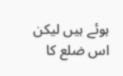ہوئے ہیں لیکن اس ضلع کا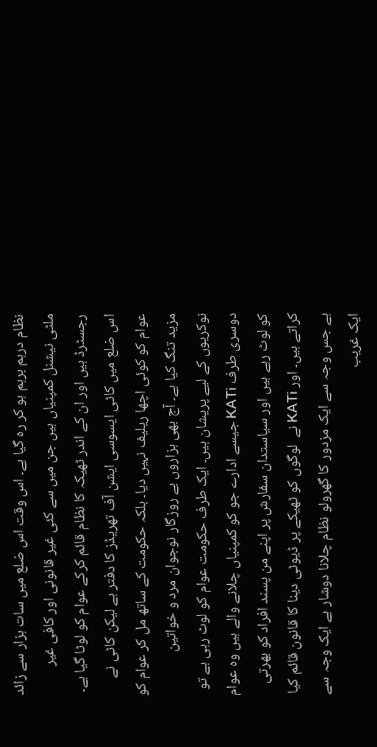نظام درہم برہم ہو کر رہ گیا ہے۔ اس وقت اس ضلع میں سات ہزار سے زائد ملٹی نیشنل کمپنیاں ہیں جن میں سے کئی غیر قانونی اور کافی غیر رجسٹرڈ ہیں اور ان کے اندر ٹھیکہ کا نظام قائم کرکے عوام کو لوٹا گیا ہے۔ اس ضلع میں کاٹی ایسوسی ایشن آف تھریڈز کا دفتر ہے لیکن کاٹی نے عوام کو کوئی اچھا ریلیف نہیں دیا۔ بلکہ حکومت کے ساتھ مل کر عوام کو مزید تنگ کیا ہے۔ آج بھی ہزاروں بے روزگار نوجوان مرد و خواتین نوکریوں کے لیے پریشان ہیں۔ ایک طرف حکومت عوام کو لوٹ رہی ہے تو دوسری طرف KATi جیسے ادارے جو کو کمپنیاں چلانے والے ہیں وہ عوام کو لوٹ رہے ہیں اور سیاستدان سفارش پر اپنے من پسند افراد کو بھرتی کراتے ہیں۔ اور KATi نے  لوگوں کو ٹھیکے پر ڈیوٹی دینا کا قانون قائم کیا ہے جس وجہ سے ایک مزدور کا گھرولو نظام چلانا دوشار ہے ایک وجہ سے ایک غریب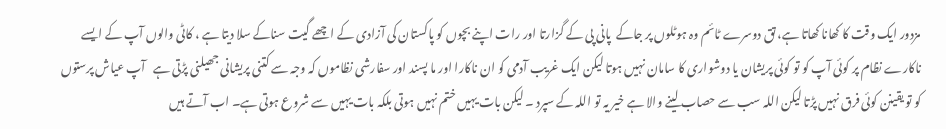مزدور ایک وقت کا کھانا کھاتا ہے، تق دوسرے ٹائم وہ ہوٹلوں پر جاکے  پانی پی کے گزارتا اور رات اپنے بچوں کو پاکستان کی آزادی کے اچھے گیت سناکے سلا دیتا ہے ، کاٹی والوں آپ کے ایسے ناکارے نظام پر کوئی آپ کو تو کوئی پریشان یا دوشواری کا سامان نہیں ہوتا لیکن ایک غریب آدمی کو ان ناکارا اور ما پسند اور سفارشی نظاموں کہ وجہ سے کتنی پریشانی جھیلنی پڑتی ہے   آپ عیاش پرستوں کو تو یقینن کوئی فرق نہیں پڑتا لیکن اللہ سب سے حصاب لینے والا ہے خیر یہ تو اللہ کے سپرد ۔ لیکن بات یہیں ختم نہیں ہوتی بلکہ بات یہیں سے شروع ہوتی ہے۔ اب آتے ہیں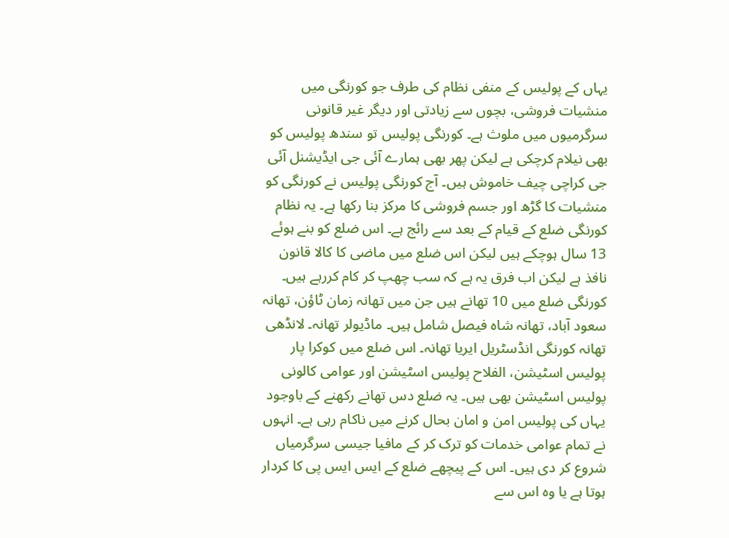یہاں کے پولیس کے منفی نظام کی طرف جو کورنگی میں منشیات فروشی، بچوں سے زیادتی اور دیگر غیر قانونی سرگرمیوں میں ملوث ہے۔ کورنگی پولیس تو سندھ پولیس کو بھی نیلام کرچکی ہے لیکن پھر بھی ہمارے آئی جی ایڈیشنل آئی جی کراچی چیف خاموش ہیں۔ آج کورنگی پولیس نے کورنگی کو منشیات کا گڑھ اور جسم فروشی کا مرکز بنا رکھا ہے۔ یہ نظام کورنگی ضلع کے قیام کے بعد سے رائج ہے۔ اس ضلع کو بنے ہوئے 13 سال ہوچکے ہیں لیکن اس ضلع میں ماضی کا کالا قانون نافذ ہے لیکن اب فرق یہ ہے کہ سب چھپ کر کام کررہے ہیں۔ کورنگی ضلع میں 10 تھانے ہیں جن میں تھانہ زمان ٹاؤن، تھانہ سعود آباد، تھانہ شاہ فیصل شامل ہیں۔ ماڈیولر تھانہ۔ لانڈھی تھانہ کورنگی انڈسٹریل ایریا تھانہ۔ اس ضلع میں کوکرا پار پولیس اسٹیشن، الفلاح پولیس اسٹیشن اور عوامی کالونی پولیس اسٹیشن بھی ہیں۔ یہ ضلع دس تھانے رکھنے کے باوجود یہاں کی پولیس امن و امان بحال کرنے میں ناکام رہی ہے۔ انہوں نے تمام عوامی خدمات کو ترک کر کے مافیا جیسی سرگرمیاں شروع کر دی ہیں۔ اس کے پیچھے ضلع کے ایس ایس پی کا کردار ہوتا ہے یا وہ اس سے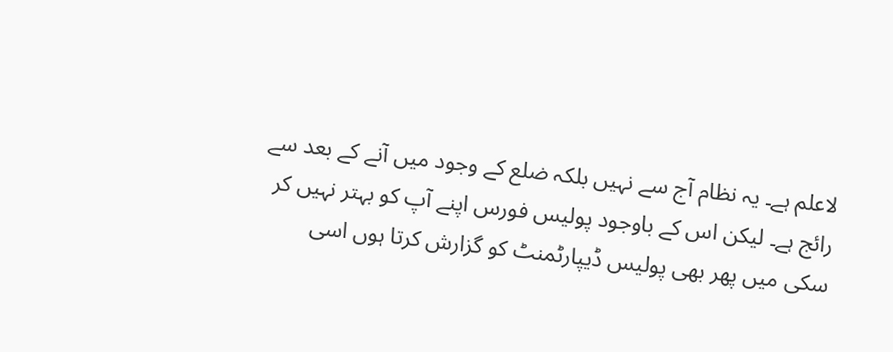لاعلم ہے۔ یہ نظام آج سے نہیں بلکہ ضلع کے وجود میں آنے کے بعد سے رائج ہے۔ لیکن اس کے باوجود پولیس فورس اپنے آپ کو بہتر نہیں کر سکی میں پھر بھی پولیس ڈیپارٹمنٹ کو گزارش کرتا ہوں اسی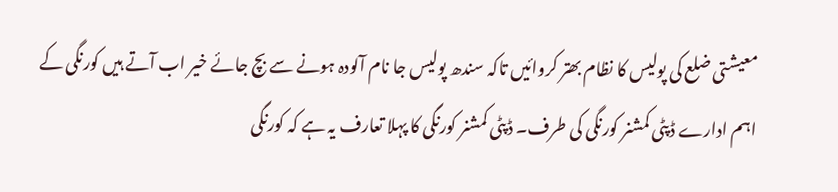معیشتی ضلع کی پولیس کا نظام بھتر کروائیں تاکہ سندھ پولیس جا نام آلودہ ہونے سے بچ جائے خیر اب آتے ہیں کورنگی کے اہم ادارے ڈپٹی کمشنر کورنگی کی طرف۔ ڈپٹی کمشنر کورنگی کا پہلا تعارف یہ ہے کہ کورنگی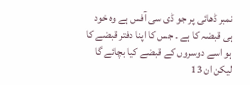نمبر ڈھائی پر جو ڈی سی آفس ہے وہ خود ہی قبضہ کا ہے ۔ جس کا اپنا دفتر قبضے کا ہو اسے دوسروں کے قبضے کیا بچائے گا لیکن ان 13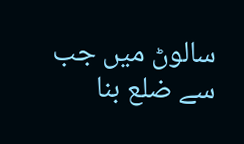سالوڻ میں جب سے ضلع بنا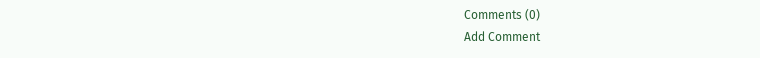Comments (0)
Add Comment